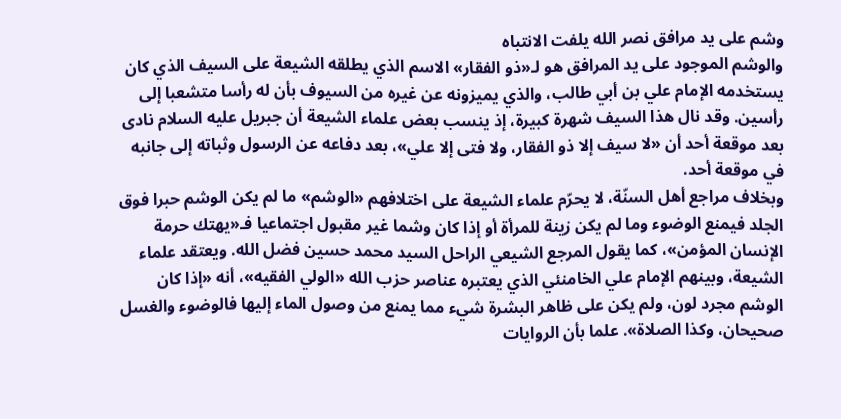وشم على يد مرافق نصر الله يلفت الانتباه
والوشم الموجود على يد المرافق هو لـ«ذو الفقار» الاسم الذي يطلقه الشيعة على السيف الذي كان يستخدمه الإمام علي بن أبي طالب، والذي يميزونه عن غيره من السيوف بأن له رأسا متشعبا إلى رأسين. وقد نال هذا السيف شهرة كبيرة، إذ ينسب بعض علماء الشيعة أن جبريل عليه السلام نادى بعد موقعة أحد أن «لا سيف إلا ذو الفقار، ولا فتى إلا علي»، بعد دفاعه عن الرسول وثباته إلى جانبه في موقعة أحد.
وبخلاف مراجع أهل السنّة، لا يحرّم علماء الشيعة على اختلافهم «الوشم» ما لم يكن الوشم حبرا فوق الجلد فيمنع الوضوء وما لم يكن زينة للمرأة أو إذا كان وشما غير مقبول اجتماعيا فـ«يهتك حرمة الإنسان المؤمن»، كما يقول المرجع الشيعي الراحل السيد محمد حسين فضل الله. ويعتقد علماء الشيعة، وبينهم الإمام علي الخامنئي الذي يعتبره عناصر حزب الله «الولي الفقيه»، أنه «إذا كان الوشم مجرد لون، ولم يكن على ظاهر البشرة شيء مما يمنع من وصول الماء إليها فالوضوء والغسل صحيحان، وكذا الصلاة». علما بأن الروايات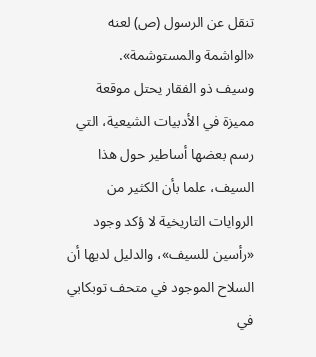تنقل عن الرسول (ص) لعنه «الواشمة والمستوشمة».
وسيف ذو الفقار يحتل موقعة مميزة في الأدبيات الشيعية، التي رسم بعضها أساطير حول هذا السيف، علما بأن الكثير من الروايات التاريخية لا ؤكد وجود «رأسين للسيف»، والدليل لديها أن السلاح الموجود في متحف توبكابي في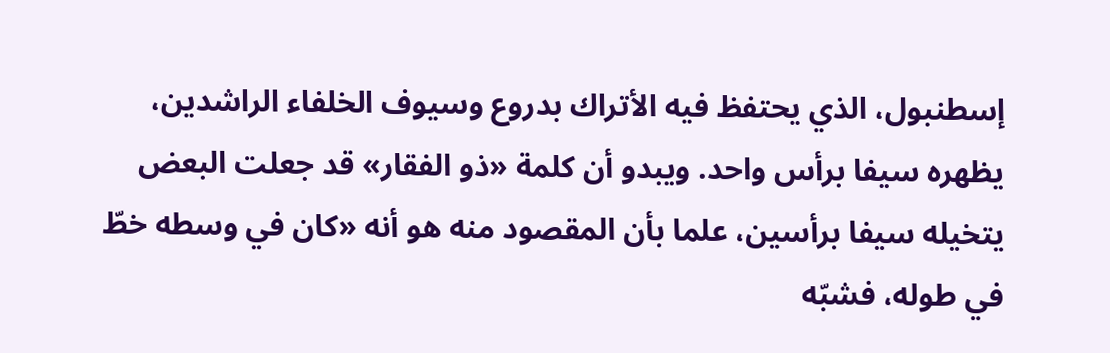إسطنبول، الذي يحتفظ فيه الأتراك بدروع وسيوف الخلفاء الراشدين، يظهره سيفا برأس واحد. ويبدو أن كلمة «ذو الفقار» قد جعلت البعض يتخيله سيفا برأسين، علما بأن المقصود منه هو أنه «كان في وسطه خطّ في طوله، فشبّه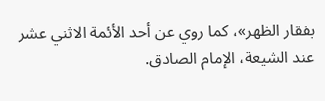بفقار الظهر»، كما روي عن أحد الأئمة الاثني عشر عند الشيعة، الإمام الصادق.